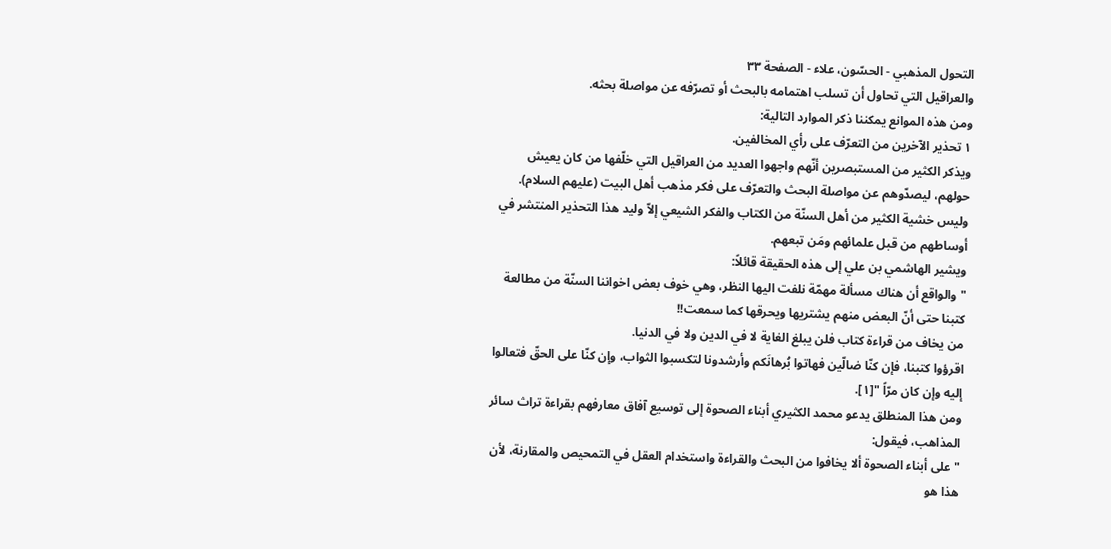التحول المذهبي - الحسّون، علاء - الصفحة ٣٣
والعراقيل التي تحاول أن تسلب اهتمامه بالبحث أو تصرّفه عن مواصلة بحثه.
ومن هذه الموانع يمكننا ذكر الموارد التالية:
١ تحذير الآخرين من التعرّف على رأي المخالفين.
ويذكر الكثير من المستبصرين أنّهم واجهوا العديد من العراقيل التي خلّفها من كان يعيش حولهم، ليصدّوهم عن مواصلة البحث والتعرّف على فكر مذهب أهل البيت (عليهم السلام).
وليس خشية الكثير من أهل السنّة من الكتاب والفكر الشيعي إلاّ وليد هذا التحذير المنتشر في أوساطهم من قبل علمائهم ومَن تبعهم.
ويشير الهاشمي بن علي إلى هذه الحقيقة قائلاً:
" والواقع أن هناك مسألة مهمّة نلفت اليها النظر، وهي خوف بعض اخواننا السنّة من مطالعة كتبنا حتى أنّ البعض منهم يشتريها ويحرقها كما سمعت!!
من يخاف من قراءة كتاب فلن يبلغ الغاية لا في الدين ولا في الدنيا.
اقرؤوا كتبنا، فإن كنّا ضالّين فهاتوا بُرهانَكم وأرشدونا لتكسبوا الثواب، وإن كنّا على الحقّ فتعالوا إليه وإن كان مرّاً "[١].
ومن هذا المنطلق يدعو محمد الكثيري أبناء الصحوة إلى توسيع آفاق معارفهم بقراءة تراث سائر المذاهب، فيقول:
" على أبناء الصحوة ألا يخافوا من البحث والقراءة واستخدام العقل في التمحيص والمقارنة، لأن هذا هو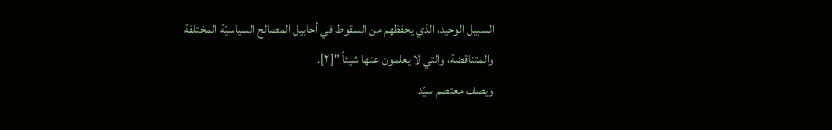السبيل الوحيد، الذي يحفظهم من السقوط في أحابيل المصالح السياسيّة المختلفة والمتناقضة، والتي لا يعلمون عنها شيئاً "[٢].
ويصف معتصم سيّد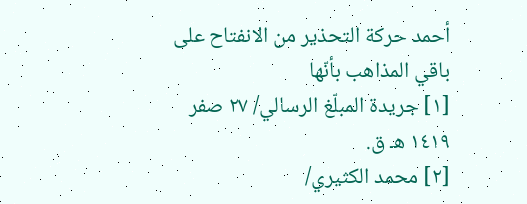أحمد حركة التحذير من الانفتاح على باقي المذاهب بأنّها
[١] جريدة المبلّغ الرسالي/ ٢٧ صفر ١٤١٩ هـ ق.
[٢] محمد الكثيري/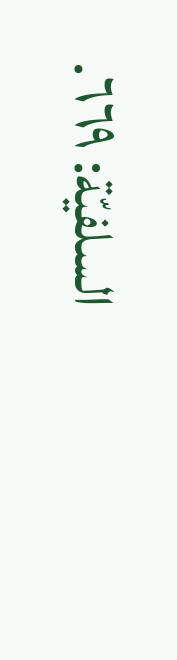السلفيّة: ٦٦٩.